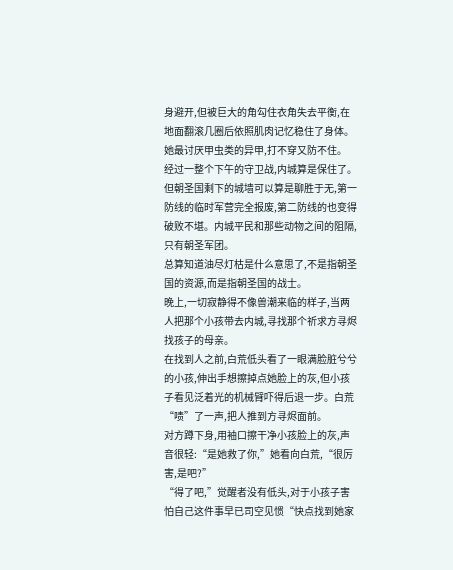身避开,但被巨大的角勾住衣角失去平衡,在地面翻滚几圈后依照肌肉记忆稳住了身体。
她最讨厌甲虫类的异甲,打不穿又防不住。
经过一整个下午的守卫战,内城算是保住了。但朝圣国剩下的城墙可以算是聊胜于无,第一防线的临时军营完全报废,第二防线的也变得破败不堪。内城平民和那些动物之间的阻隔,只有朝圣军团。
总算知道油尽灯枯是什么意思了,不是指朝圣国的资源,而是指朝圣国的战士。
晚上,一切寂静得不像兽潮来临的样子,当两人把那个小孩带去内城,寻找那个祈求方寻烬找孩子的母亲。
在找到人之前,白荒低头看了一眼满脸脏兮兮的小孩,伸出手想擦掉点她脸上的灰,但小孩子看见泛着光的机械臂吓得后退一步。白荒“啧”了一声,把人推到方寻烬面前。
对方蹲下身,用袖口擦干净小孩脸上的灰,声音很轻:“是她救了你,”她看向白荒,“很厉害,是吧?”
“得了吧,”觉醒者没有低头,对于小孩子害怕自己这件事早已司空见惯“快点找到她家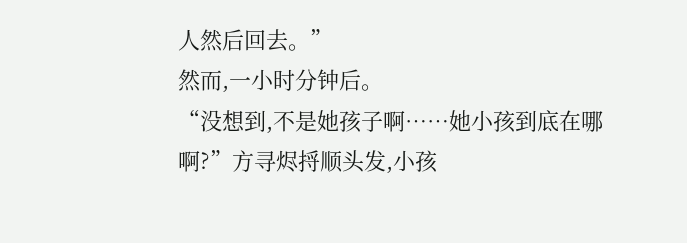人然后回去。”
然而,一小时分钟后。
“没想到,不是她孩子啊……她小孩到底在哪啊?”方寻烬捋顺头发,小孩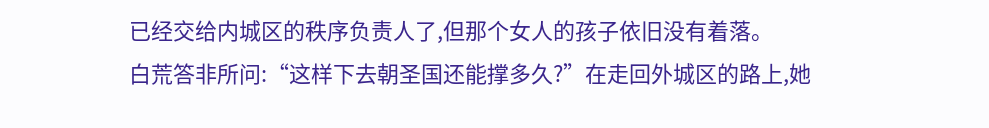已经交给内城区的秩序负责人了,但那个女人的孩子依旧没有着落。
白荒答非所问:“这样下去朝圣国还能撑多久?”在走回外城区的路上,她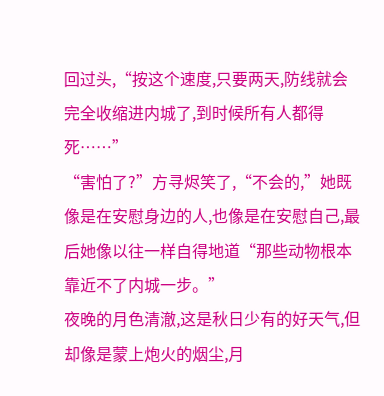回过头,“按这个速度,只要两天,防线就会完全收缩进内城了,到时候所有人都得死……”
“害怕了?”方寻烬笑了,“不会的,”她既像是在安慰身边的人,也像是在安慰自己,最后她像以往一样自得地道“那些动物根本靠近不了内城一步。”
夜晚的月色清澈,这是秋日少有的好天气,但却像是蒙上炮火的烟尘,月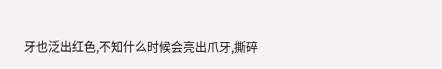牙也泛出红色,不知什么时候会亮出爪牙,撕碎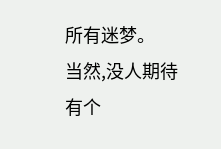所有迷梦。
当然,没人期待有个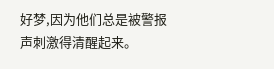好梦,因为他们总是被警报声刺激得清醒起来。